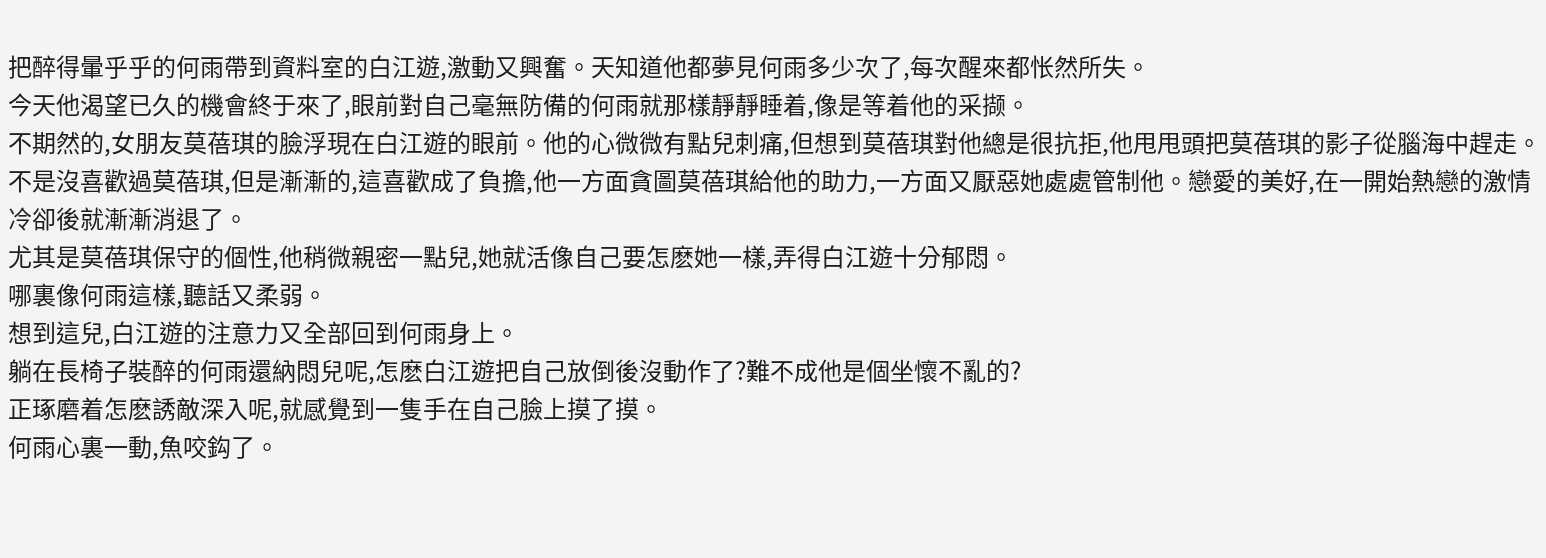把醉得暈乎乎的何雨帶到資料室的白江遊,激動又興奮。天知道他都夢見何雨多少次了,每次醒來都怅然所失。
今天他渴望已久的機會終于來了,眼前對自己毫無防備的何雨就那樣靜靜睡着,像是等着他的采撷。
不期然的,女朋友莫蓓琪的臉浮現在白江遊的眼前。他的心微微有點兒刺痛,但想到莫蓓琪對他總是很抗拒,他甩甩頭把莫蓓琪的影子從腦海中趕走。
不是沒喜歡過莫蓓琪,但是漸漸的,這喜歡成了負擔,他一方面貪圖莫蓓琪給他的助力,一方面又厭惡她處處管制他。戀愛的美好,在一開始熱戀的激情冷卻後就漸漸消退了。
尤其是莫蓓琪保守的個性,他稍微親密一點兒,她就活像自己要怎麽她一樣,弄得白江遊十分郁悶。
哪裏像何雨這樣,聽話又柔弱。
想到這兒,白江遊的注意力又全部回到何雨身上。
躺在長椅子裝醉的何雨還納悶兒呢,怎麽白江遊把自己放倒後沒動作了?難不成他是個坐懷不亂的?
正琢磨着怎麽誘敵深入呢,就感覺到一隻手在自己臉上摸了摸。
何雨心裏一動,魚咬鈎了。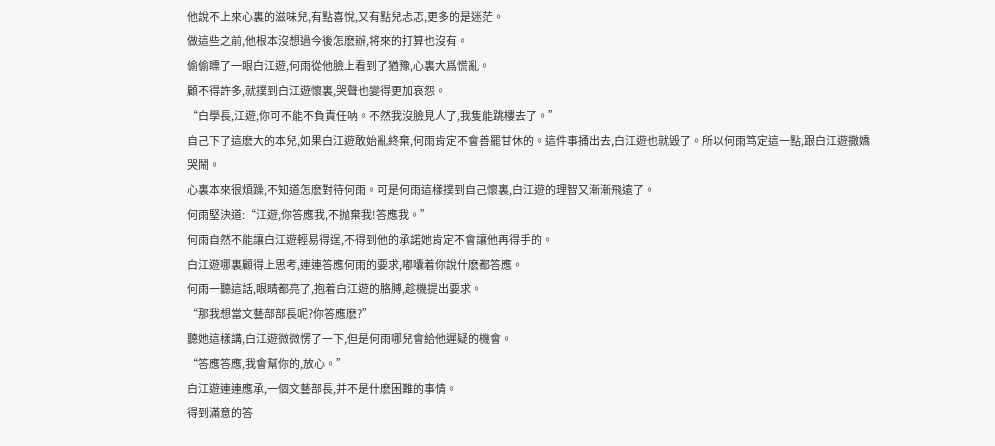他說不上來心裏的滋味兒,有點喜悅,又有點兒忐忑,更多的是迷茫。
做這些之前,他根本沒想過今後怎麽辦,将來的打算也沒有。
偷偷瞟了一眼白江遊,何雨從他臉上看到了猶豫,心裏大爲慌亂。
顧不得許多,就撲到白江遊懷裏,哭聲也變得更加哀怨。
“白學長,江遊,你可不能不負責任呐。不然我沒臉見人了,我隻能跳樓去了。”
自己下了這麽大的本兒,如果白江遊敢始亂終棄,何雨肯定不會善罷甘休的。這件事捅出去,白江遊也就毀了。所以何雨笃定這一點,跟白江遊撒嬌哭鬧。
心裏本來很煩躁,不知道怎麽對待何雨。可是何雨這樣撲到自己懷裏,白江遊的理智又漸漸飛遠了。
何雨堅決道:“江遊,你答應我,不抛棄我!答應我。”
何雨自然不能讓白江遊輕易得逞,不得到他的承諾她肯定不會讓他再得手的。
白江遊哪裏顧得上思考,連連答應何雨的要求,嘟囔着你說什麽都答應。
何雨一聽這話,眼睛都亮了,抱着白江遊的胳膊,趁機提出要求。
“那我想當文藝部部長呢?你答應麽?”
聽她這樣講,白江遊微微愣了一下,但是何雨哪兒會給他遲疑的機會。
“答應答應,我會幫你的,放心。”
白江遊連連應承,一個文藝部長,并不是什麽困難的事情。
得到滿意的答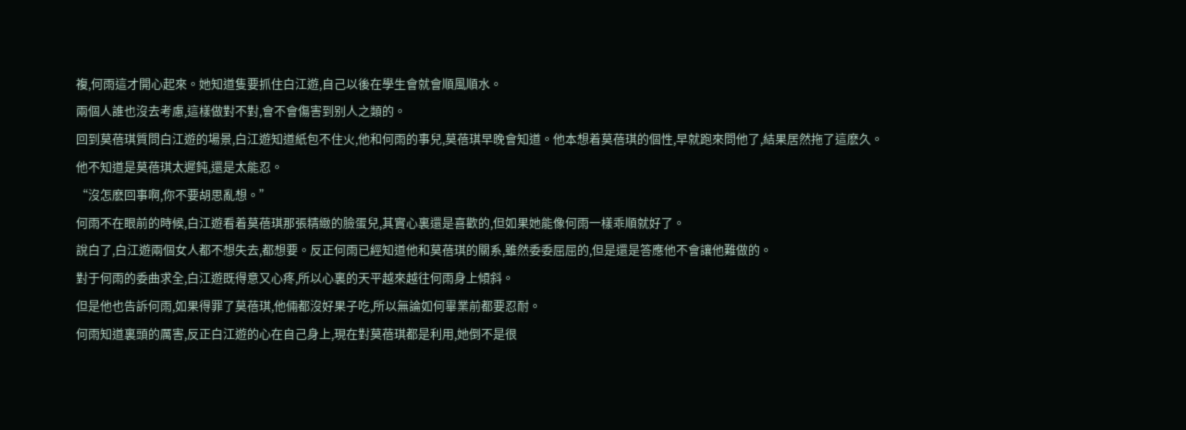複,何雨這才開心起來。她知道隻要抓住白江遊,自己以後在學生會就會順風順水。
兩個人誰也沒去考慮,這樣做對不對,會不會傷害到别人之類的。
回到莫蓓琪質問白江遊的場景,白江遊知道紙包不住火,他和何雨的事兒,莫蓓琪早晚會知道。他本想着莫蓓琪的個性,早就跑來問他了,結果居然拖了這麽久。
他不知道是莫蓓琪太遲鈍,還是太能忍。
“沒怎麽回事啊,你不要胡思亂想。”
何雨不在眼前的時候,白江遊看着莫蓓琪那張精緻的臉蛋兒,其實心裏還是喜歡的,但如果她能像何雨一樣乖順就好了。
說白了,白江遊兩個女人都不想失去,都想要。反正何雨已經知道他和莫蓓琪的關系,雖然委委屈屈的,但是還是答應他不會讓他難做的。
對于何雨的委曲求全,白江遊既得意又心疼,所以心裏的天平越來越往何雨身上傾斜。
但是他也告訴何雨,如果得罪了莫蓓琪,他倆都沒好果子吃,所以無論如何畢業前都要忍耐。
何雨知道裏頭的厲害,反正白江遊的心在自己身上,現在對莫蓓琪都是利用,她倒不是很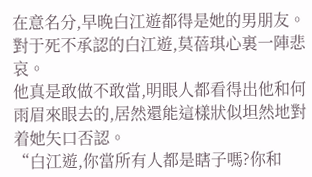在意名分,早晚白江遊都得是她的男朋友。
對于死不承認的白江遊,莫蓓琪心裏一陣悲哀。
他真是敢做不敢當,明眼人都看得出他和何雨眉來眼去的,居然還能這樣狀似坦然地對着她矢口否認。
“白江遊,你當所有人都是瞎子嗎?你和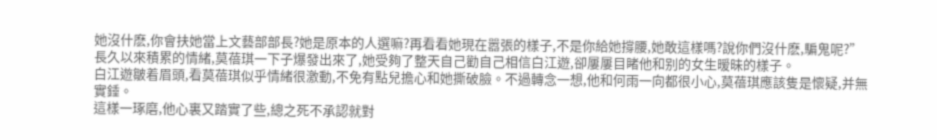她沒什麽,你會扶她當上文藝部部長?她是原本的人選嘛?再看看她現在嚣張的樣子,不是你給她撐腰,她敢這樣嗎?說你們沒什麽,騙鬼呢?”
長久以來積累的情緒,莫蓓琪一下子爆發出來了,她受夠了整天自己勸自己相信白江遊,卻屢屢目睹他和别的女生暧昧的樣子。
白江遊皺着眉頭,看莫蓓琪似乎情緒很激動,不免有點兒擔心和她撕破臉。不過轉念一想,他和何雨一向都很小心,莫蓓琪應該隻是懷疑,并無實錘。
這樣一琢磨,他心裏又踏實了些,總之死不承認就對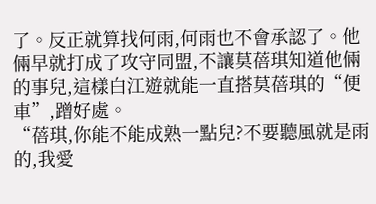了。反正就算找何雨,何雨也不會承認了。他倆早就打成了攻守同盟,不讓莫蓓琪知道他倆的事兒,這樣白江遊就能一直搭莫蓓琪的“便車”,蹭好處。
“蓓琪,你能不能成熟一點兒?不要聽風就是雨的,我愛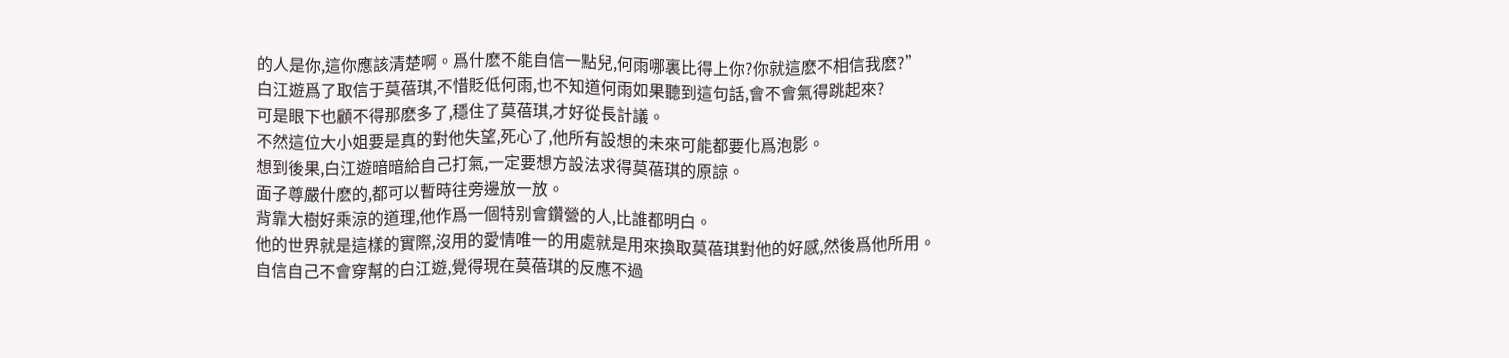的人是你,這你應該清楚啊。爲什麽不能自信一點兒,何雨哪裏比得上你?你就這麽不相信我麽?”
白江遊爲了取信于莫蓓琪,不惜貶低何雨,也不知道何雨如果聽到這句話,會不會氣得跳起來?
可是眼下也顧不得那麽多了,穩住了莫蓓琪,才好從長計議。
不然這位大小姐要是真的對他失望,死心了,他所有設想的未來可能都要化爲泡影。
想到後果,白江遊暗暗給自己打氣,一定要想方設法求得莫蓓琪的原諒。
面子尊嚴什麽的,都可以暫時往旁邊放一放。
背靠大樹好乘涼的道理,他作爲一個特别會鑽營的人,比誰都明白。
他的世界就是這樣的實際,沒用的愛情唯一的用處就是用來換取莫蓓琪對他的好感,然後爲他所用。
自信自己不會穿幫的白江遊,覺得現在莫蓓琪的反應不過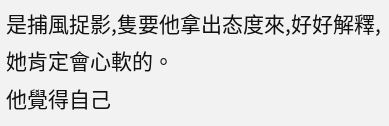是捕風捉影,隻要他拿出态度來,好好解釋,她肯定會心軟的。
他覺得自己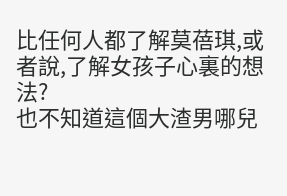比任何人都了解莫蓓琪,或者說,了解女孩子心裏的想法?
也不知道這個大渣男哪兒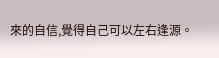來的自信,覺得自己可以左右逢源。